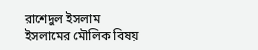রাশেদুল ইসলাম
ইসলামের মৌলিক বিষয়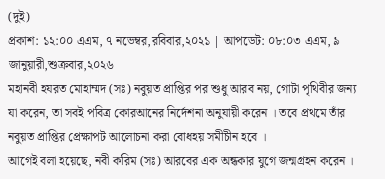(দুই)
প্রকাশ: ১২:০০ এএম, ৭ নভেম্বর,রবিবার,২০২১ | আপডেট: ০৮:০৩ এএম, ৯ জানুয়ারী,শুক্রবার,২০২৬
মহানবী হযরত মোহাম্মদ (সঃ) নবুয়ত প্রাপ্তির পর শুধু আরব নয়, গোটা পৃথিবীর জন্য যা করেন, তা সবই পবিত্র কোরআনের নির্দেশনা অনুযায়ী করেন । তবে প্রথমে তাঁর নবুয়ত প্রাপ্তির প্রেক্ষাপট আলোচনা করা বোধহয় সমীচীন হবে ।
আগেই বলা হয়েছে, নবী করিম (সঃ) আরবের এক অন্ধকার যুগে জন্মগ্রহন করেন ।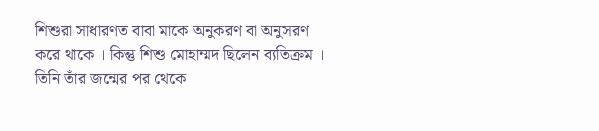শিশুরা সাধারণত বাবা মাকে অনুকরণ বা অনুসরণ করে থাকে । কিন্তু শিশু মোহাম্মদ ছিলেন ব্যতিক্রম । তিনি তাঁর জন্মের পর থেকে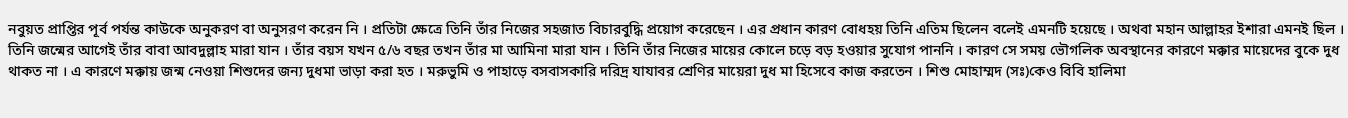নবুয়ত প্রাপ্তির পূর্ব পর্যন্ত কাউকে অনুকরণ বা অনুসরণ করেন নি । প্রতিটা ক্ষেত্রে তিনি তাঁর নিজের সহজাত বিচারবুদ্ধি প্রয়োগ করেছেন । এর প্রধান কারণ বোধহয় তিনি এতিম ছিলেন বলেই এমনটি হয়েছে । অথবা মহান আল্লাহর ইশারা এমনই ছিল । তিনি জন্মের আগেই তাঁর বাবা আবদুল্লাহ মারা যান । তাঁর বয়স যখন ৫/৬ বছর তখন তাঁর মা আমিনা মারা যান । তিনি তাঁর নিজের মায়ের কোলে চড়ে বড় হওয়ার সুযোগ পাননি । কারণ সে সময় ভৌগলিক অবস্থানের কারণে মক্কার মায়েদের বুকে দুধ থাকত না । এ কারণে মক্কায় জন্ম নেওয়া শিশুদের জন্য দুধমা ভাড়া করা হত । মরুভুমি ও পাহাড়ে বসবাসকারি দরিদ্র যাযাবর শ্রেণির মায়েরা দুধ মা হিসেবে কাজ করতেন । শিশু মোহাম্মদ (সঃ)কেও বিবি হালিমা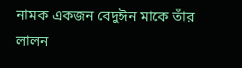নামক একজন বেদুঈন মাকে তাঁর লালন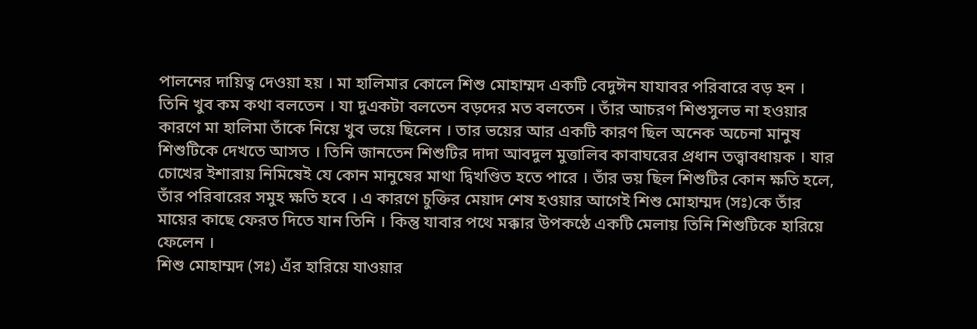পালনের দায়িত্ব দেওয়া হয় । মা হালিমার কোলে শিশু মোহাম্মদ একটি বেদুঈন যাযাবর পরিবারে বড় হন ।
তিনি খুব কম কথা বলতেন । যা দুএকটা বলতেন বড়দের মত বলতেন । তাঁর আচরণ শিশুসুলভ না হওয়ার কারণে মা হালিমা তাঁকে নিয়ে খুব ভয়ে ছিলেন । তার ভয়ের আর একটি কারণ ছিল অনেক অচেনা মানুষ শিশুটিকে দেখতে আসত । তিনি জানতেন শিশুটির দাদা আবদুল মুত্তালিব কাবাঘরের প্রধান তত্ত্বাবধায়ক । যার চোখের ইশারায় নিমিষেই যে কোন মানুষের মাথা দ্বিখণ্ডিত হতে পারে । তাঁর ভয় ছিল শিশুটির কোন ক্ষতি হলে, তাঁর পরিবারের সমুহ ক্ষতি হবে । এ কারণে চুক্তির মেয়াদ শেষ হওয়ার আগেই শিশু মোহাম্মদ (সঃ)কে তাঁর মায়ের কাছে ফেরত দিতে যান তিনি । কিন্তু যাবার পথে মক্কার উপকণ্ঠে একটি মেলায় তিনি শিশুটিকে হারিয়ে ফেলেন ।
শিশু মোহাম্মদ (সঃ) এঁর হারিয়ে যাওয়ার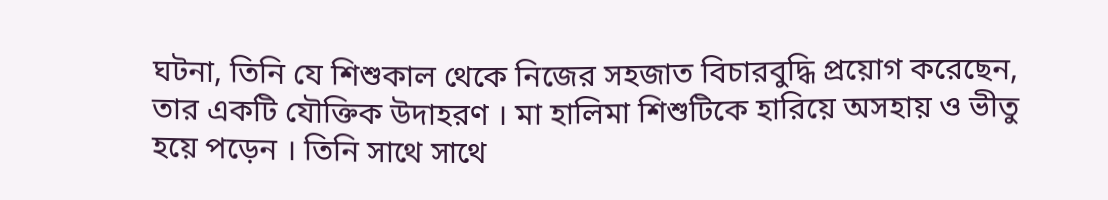ঘটনা, তিনি যে শিশুকাল থেকে নিজের সহজাত বিচারবুদ্ধি প্রয়োগ করেছেন, তার একটি যৌক্তিক উদাহরণ । মা হালিমা শিশুটিকে হারিয়ে অসহায় ও ভীতু হয়ে পড়েন । তিনি সাথে সাথে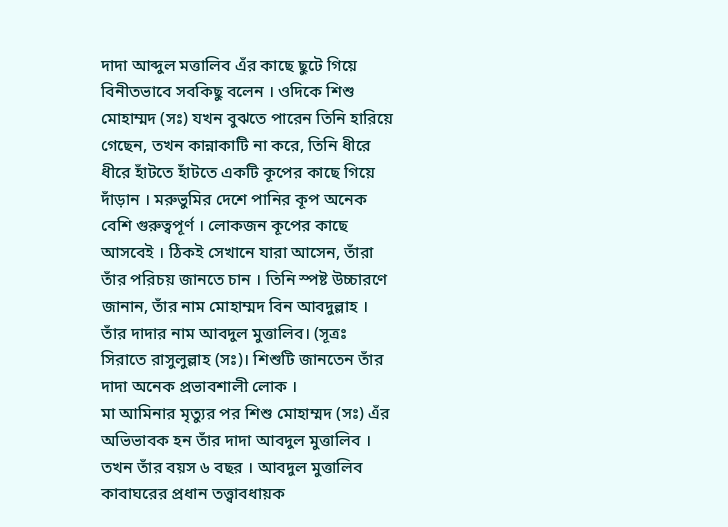দাদা আব্দুল মত্তালিব এঁর কাছে ছুটে গিয়ে বিনীতভাবে সবকিছু বলেন । ওদিকে শিশু মোহাম্মদ (সঃ) যখন বুঝতে পারেন তিনি হারিয়ে গেছেন, তখন কান্নাকাটি না করে, তিনি ধীরে ধীরে হাঁটতে হাঁটতে একটি কূপের কাছে গিয়ে দাঁড়ান । মরুভুমির দেশে পানির কূপ অনেক বেশি গুরুত্বপূর্ণ । লোকজন কূপের কাছে আসবেই । ঠিকই সেখানে যারা আসেন, তাঁরা তাঁর পরিচয় জানতে চান । তিনি স্পষ্ট উচ্চারণে জানান, তাঁর নাম মোহাম্মদ বিন আবদুল্লাহ । তাঁর দাদার নাম আবদুল মুত্তালিব। (সূত্রঃ সিরাতে রাসুলুল্লাহ (সঃ)। শিশুটি জানতেন তাঁর দাদা অনেক প্রভাবশালী লোক ।
মা আমিনার মৃত্যুর পর শিশু মোহাম্মদ (সঃ) এঁর অভিভাবক হন তাঁর দাদা আবদুল মুত্তালিব । তখন তাঁর বয়স ৬ বছর । আবদুল মুত্তালিব কাবাঘরের প্রধান তত্ত্বাবধায়ক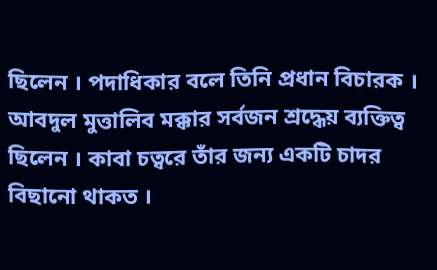ছিলেন । পদাধিকার বলে তিনি প্রধান বিচারক । আবদুল মুত্তালিব মক্কার সর্বজন শ্রদ্ধেয় ব্যক্তিত্ব ছিলেন । কাবা চত্বরে তাঁর জন্য একটি চাদর বিছানো থাকত ।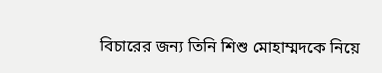বিচারের জন্য তিনি শিশু মোহাম্মদকে নিয়ে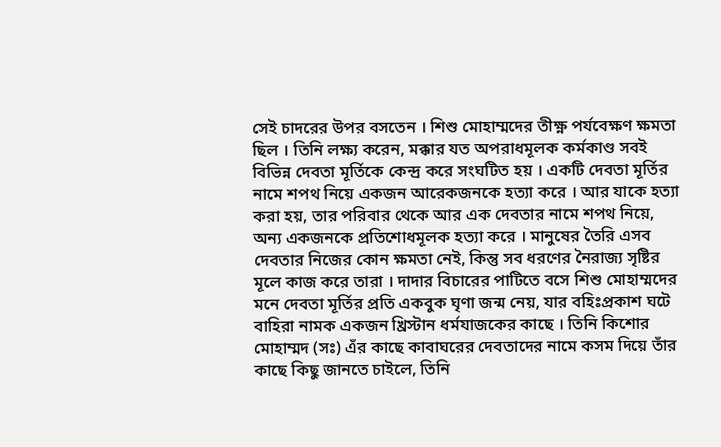সেই চাদরের উপর বসতেন । শিশু মোহাম্মদের তীক্ষ্ণ পর্যবেক্ষণ ক্ষমতা ছিল । তিনি লক্ষ্য করেন, মক্কার যত অপরাধমূলক কর্মকাণ্ড সবই বিভিন্ন দেবতা মূর্তিকে কেন্দ্র করে সংঘটিত হয় । একটি দেবতা মূর্তির নামে শপথ নিয়ে একজন আরেকজনকে হত্যা করে । আর যাকে হত্যা করা হয়, তার পরিবার থেকে আর এক দেবতার নামে শপথ নিয়ে, অন্য একজনকে প্রতিশোধমূলক হত্যা করে । মানুষের তৈরি এসব দেবতার নিজের কোন ক্ষমতা নেই, কিন্তু সব ধরণের নৈরাজ্য সৃষ্টির মূলে কাজ করে তারা । দাদার বিচারের পাটিতে বসে শিশু মোহাম্মদের মনে দেবতা মূর্তির প্রতি একবুক ঘৃণা জন্ম নেয়, যার বহিঃপ্রকাশ ঘটে বাহিরা নামক একজন খ্রিস্টান ধর্মযাজকের কাছে । তিনি কিশোর মোহাম্মদ (সঃ) এঁর কাছে কাবাঘরের দেবতাদের নামে কসম দিয়ে তাঁর কাছে কিছু জানতে চাইলে, তিনি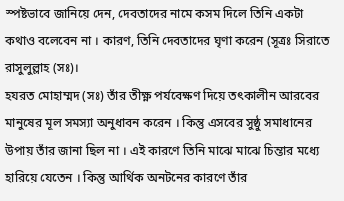স্পষ্টভাবে জানিয়ে দেন, দেবতাদের নামে কসম দিলে তিনি একটা কথাও বলেবেন না । কারণ, তিনি দেবতাদের ঘৃণা করেন (সূত্রঃ সিরাতে রাসুলুল্লাহ (সঃ)।
হযরত মোহাম্মদ (সঃ) তাঁর তীক্ষ্ণ পর্যবেক্ষণ দিয়ে তৎকালীন আরবের মানুষের মূল সমস্যা অনুধাবন করেন । কিন্তু এসবের সুষ্ঠু সমাধানের উপায় তাঁর জানা ছিল না । এই কারণে তিনি মাঝে মাঝে চিন্তার মধ্যে হারিয়ে যেতেন । কিন্তু আর্থিক অনটনের কারণে তাঁর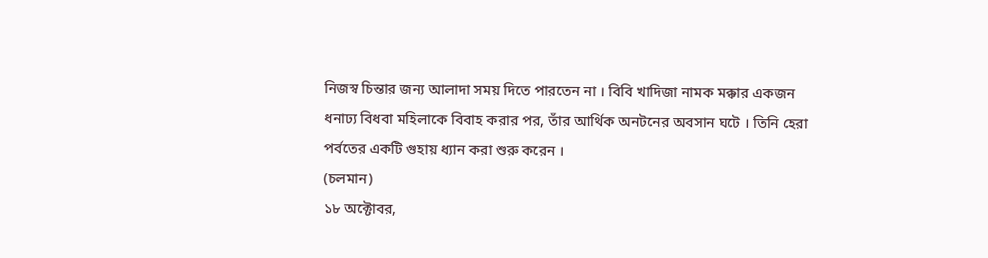নিজস্ব চিন্তার জন্য আলাদা সময় দিতে পারতেন না । বিবি খাদিজা নামক মক্কার একজন ধনাঢ্য বিধবা মহিলাকে বিবাহ করার পর, তাঁর আর্থিক অনটনের অবসান ঘটে । তিনি হেরা পর্বতের একটি গুহায় ধ্যান করা শুরু করেন ।
(চলমান)
১৮ অক্টোবর,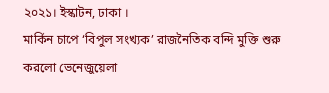২০২১। ইস্কাটন, ঢাকা ।
মার্কিন চাপে ‘বিপুল সংখ্যক’ রাজনৈতিক বন্দি মুক্তি শুরু করলো ভেনেজুয়েলা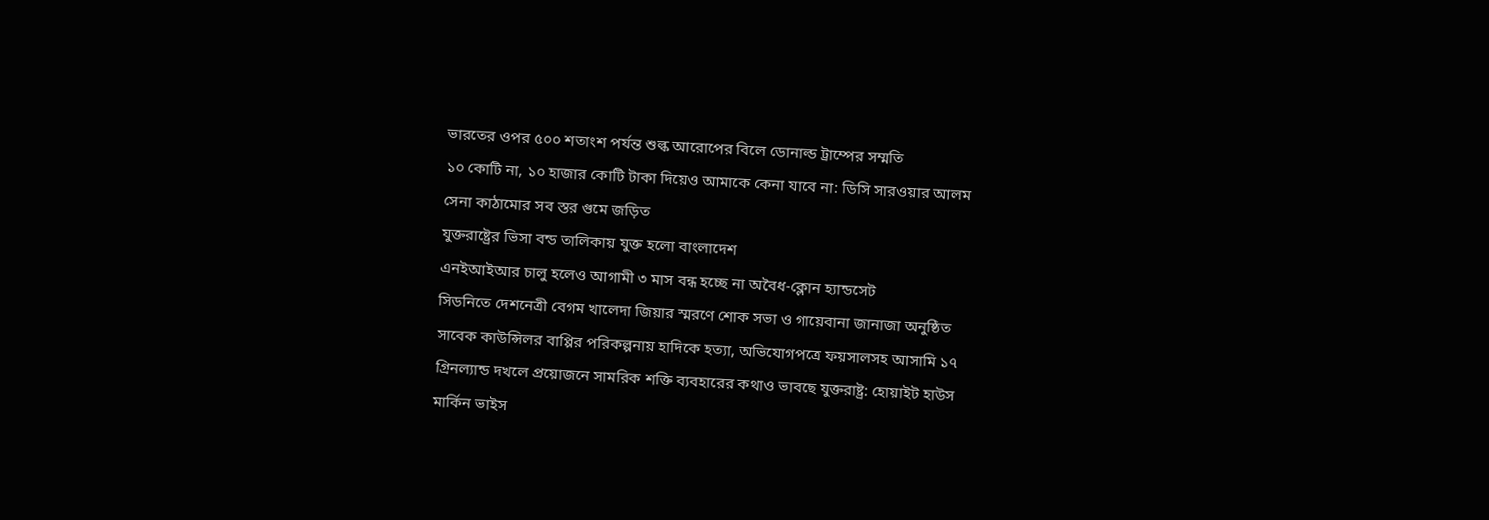ভারতের ওপর ৫০০ শতাংশ পর্যন্ত শুল্ক আরোপের বিলে ডোনাল্ড ট্রাম্পের সম্মতি
১০ কোটি না, ১০ হাজার কোটি টাকা দিয়েও আমাকে কেনা যাবে না: ডিসি সারওয়ার আলম
সেনা কাঠামোর সব স্তর গুমে জড়িত
যুক্তরাষ্ট্রের ভিসা বন্ড তালিকায় যুক্ত হলো বাংলাদেশ
এনইআইআর চালু হলেও আগামী ৩ মাস বন্ধ হচ্ছে না অবৈধ-ক্লোন হ্যান্ডসেট
সিডনিতে দেশনেত্রী বেগম খালেদা জিয়ার স্মরণে শোক সভা ও গায়েবানা জানাজা অনুষ্ঠিত
সাবেক কাউন্সিলর বাপ্পির পরিকল্পনায় হাদিকে হত্যা, অভিযোগপত্রে ফয়সালসহ আসামি ১৭
গ্রিনল্যান্ড দখলে প্রয়োজনে সামরিক শক্তি ব্যবহারের কথাও ভাবছে যুক্তরাষ্ট্র: হোয়াইট হাউস
মার্কিন ভাইস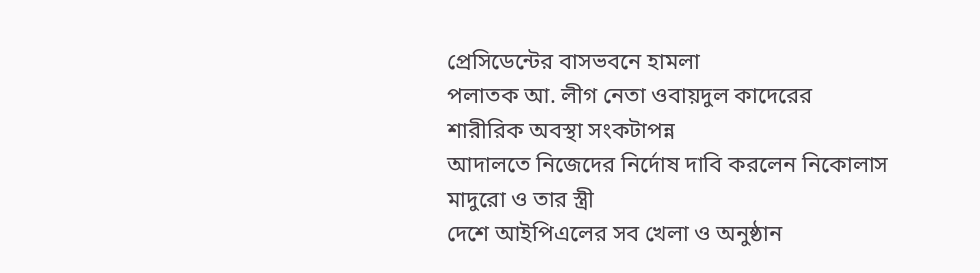প্রেসিডেন্টের বাসভবনে হামলা
পলাতক আ. লীগ নেতা ওবায়দুল কাদেরের শারীরিক অবস্থা সংকটাপন্ন
আদালতে নিজেদের নির্দোষ দাবি করলেন নিকোলাস মাদুরো ও তার স্ত্রী
দেশে আইপিএলের সব খেলা ও অনুষ্ঠান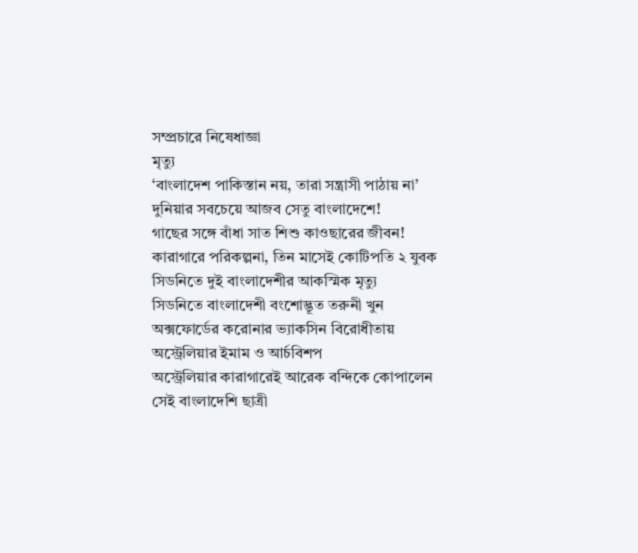সম্প্রচারে নিষেধাজ্ঞা
মৃত্যু
‘বাংলাদেশ পাকিস্তান নয়, তারা সন্ত্রাসী পাঠায় না’
দুনিয়ার সবচেয়ে আজব সেতু বাংলাদেশে!
গাছের সঙ্গে বাঁধা সাত শিশু কাওছারের জীবন!
কারাগারে পরিকল্পনা, তিন মাসেই কোটিপতি ২ যুবক
সিডনিতে দুই বাংলাদেশীর আকস্মিক মৃত্যু
সিডনিতে বাংলাদেশী বংশোদ্ভূত তরুনী খুন
অক্সফোর্ডের করোনার ভ্যাকসিন বিরোধীতায় অস্ট্রেলিয়ার ইমাম ও আর্চবিশপ
অস্ট্রেলিয়ার কারাগারেই আরেক বন্দিকে কোপালেন সেই বাংলাদেশি ছাত্রী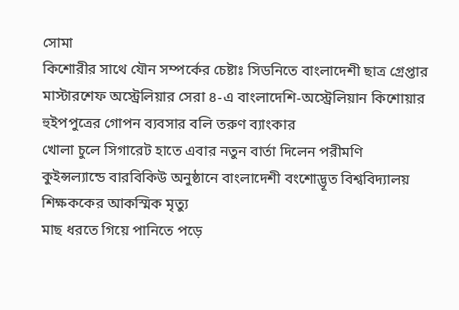সোমা
কিশোরীর সাথে যৌন সম্পর্কের চেষ্টাঃ সিডনিতে বাংলাদেশী ছাত্র গ্রেপ্তার
মাস্টারশেফ অস্ট্রেলিয়ার সেরা ৪-এ বাংলাদেশি-অস্ট্রেলিয়ান কিশোয়ার
হুইপপুত্রের গোপন ব্যবসার বলি তরুণ ব্যাংকার
খোলা চুলে সিগারেট হাতে এবার নতুন বার্তা দিলেন পরীমণি
কুইন্সল্যান্ডে বারবিকিউ অনুষ্ঠানে বাংলাদেশী বংশোদ্ভূত বিশ্ববিদ্যালয় শিক্ষককের আকস্মিক মৃত্যু
মাছ ধরতে গিয়ে পানিতে পড়ে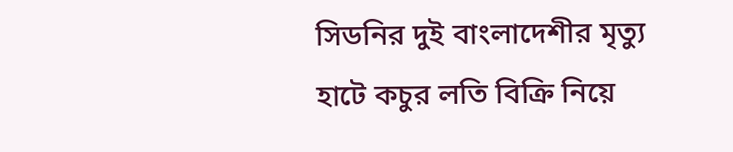সিডনির দুই বাংলাদেশীর মৃত্যু
হাটে কচুর লতি বিক্রি নিয়ে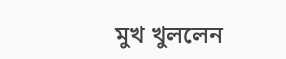মুখ খুললেন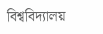বিশ্ববিদ্যালয়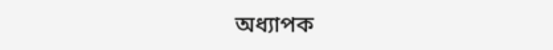অধ্যাপক